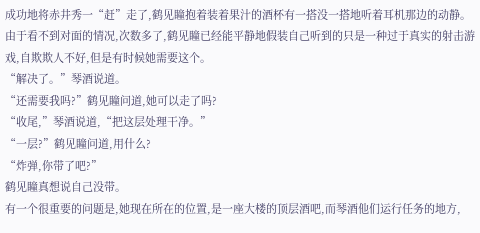成功地将赤井秀一“赶”走了,鹤见瞳抱着装着果汁的酒杯有一搭没一搭地听着耳机那边的动静。
由于看不到对面的情况,次数多了,鹤见瞳已经能平静地假装自己听到的只是一种过于真实的射击游戏,自欺欺人不好,但是有时候她需要这个。
“解决了。”琴酒说道。
“还需要我吗?”鹤见瞳问道,她可以走了吗?
“收尾,”琴酒说道,“把这层处理干净。”
“一层?”鹤见瞳问道,用什么?
“炸弹,你带了吧?”
鹤见瞳真想说自己没带。
有一个很重要的问题是,她现在所在的位置,是一座大楼的顶层酒吧,而琴酒他们运行任务的地方,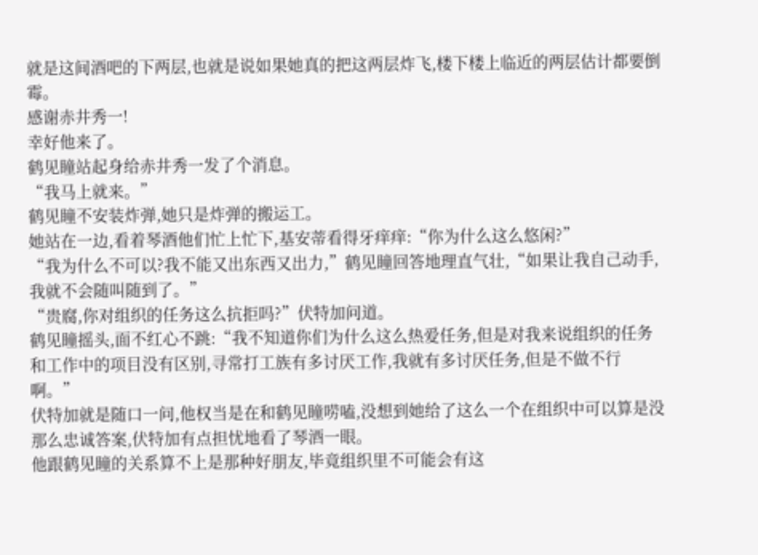就是这间酒吧的下两层,也就是说如果她真的把这两层炸飞,楼下楼上临近的两层估计都要倒霉。
感谢赤井秀一!
幸好他来了。
鹤见瞳站起身给赤井秀一发了个消息。
“我马上就来。”
鹤见瞳不安装炸弹,她只是炸弹的搬运工。
她站在一边,看着琴酒他们忙上忙下,基安蒂看得牙痒痒:“你为什么这么悠闲?”
“我为什么不可以?我不能又出东西又出力,”鹤见瞳回答地理直气壮,“如果让我自己动手,我就不会随叫随到了。”
“贵腐,你对组织的任务这么抗拒吗?”伏特加问道。
鹤见瞳摇头,面不红心不跳:“我不知道你们为什么这么热爱任务,但是对我来说组织的任务和工作中的项目没有区别,寻常打工族有多讨厌工作,我就有多讨厌任务,但是不做不行啊。”
伏特加就是随口一问,他权当是在和鹤见瞳唠嗑,没想到她给了这么一个在组织中可以算是没那么忠诚答案,伏特加有点担忧地看了琴酒一眼。
他跟鹤见瞳的关系算不上是那种好朋友,毕竟组织里不可能会有这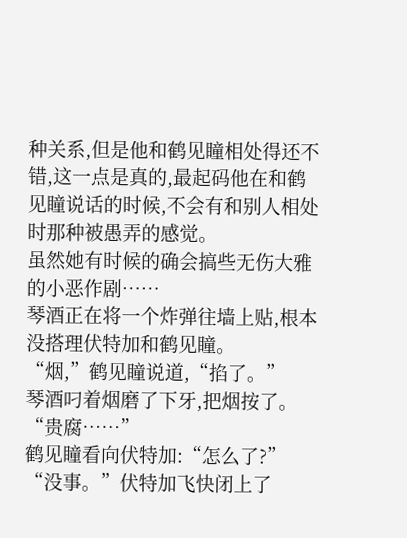种关系,但是他和鹤见瞳相处得还不错,这一点是真的,最起码他在和鹤见瞳说话的时候,不会有和别人相处时那种被愚弄的感觉。
虽然她有时候的确会搞些无伤大雅的小恶作剧……
琴酒正在将一个炸弹往墙上贴,根本没搭理伏特加和鹤见瞳。
“烟,”鹤见瞳说道,“掐了。”
琴酒叼着烟磨了下牙,把烟按了。
“贵腐……”
鹤见瞳看向伏特加:“怎么了?”
“没事。”伏特加飞快闭上了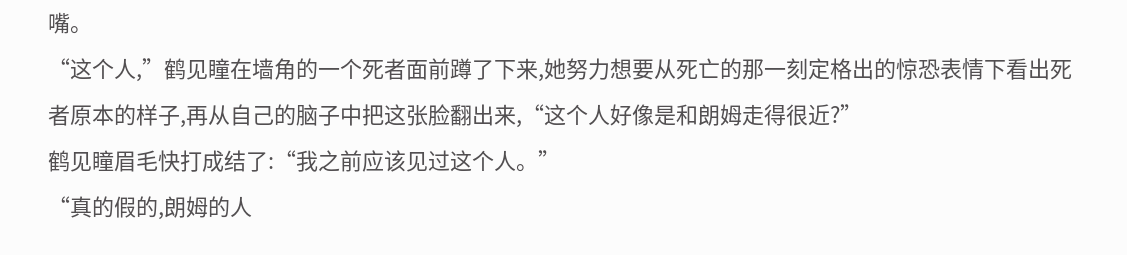嘴。
“这个人,”鹤见瞳在墙角的一个死者面前蹲了下来,她努力想要从死亡的那一刻定格出的惊恐表情下看出死者原本的样子,再从自己的脑子中把这张脸翻出来,“这个人好像是和朗姆走得很近?”
鹤见瞳眉毛快打成结了:“我之前应该见过这个人。”
“真的假的,朗姆的人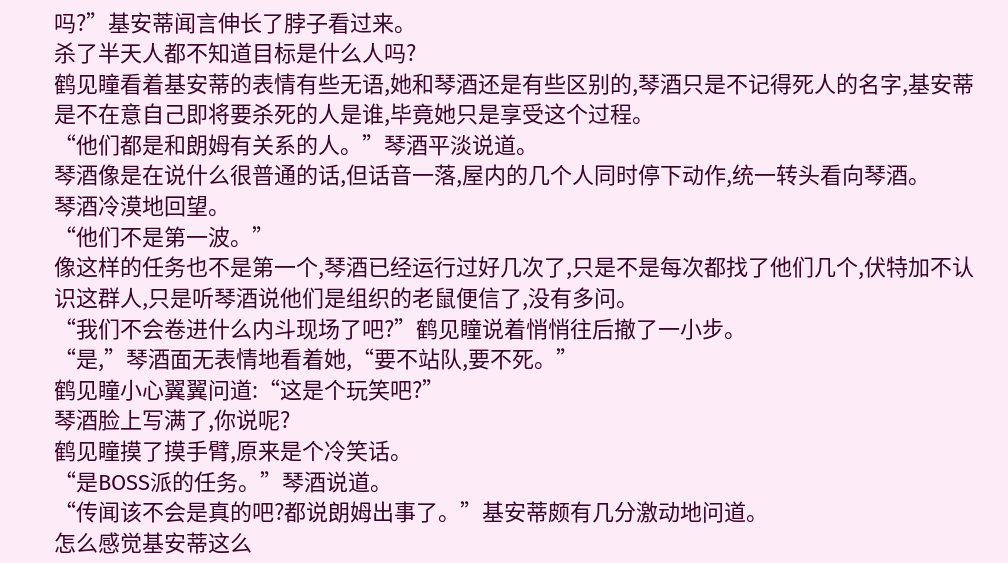吗?”基安蒂闻言伸长了脖子看过来。
杀了半天人都不知道目标是什么人吗?
鹤见瞳看着基安蒂的表情有些无语,她和琴酒还是有些区别的,琴酒只是不记得死人的名字,基安蒂是不在意自己即将要杀死的人是谁,毕竟她只是享受这个过程。
“他们都是和朗姆有关系的人。”琴酒平淡说道。
琴酒像是在说什么很普通的话,但话音一落,屋内的几个人同时停下动作,统一转头看向琴酒。
琴酒冷漠地回望。
“他们不是第一波。”
像这样的任务也不是第一个,琴酒已经运行过好几次了,只是不是每次都找了他们几个,伏特加不认识这群人,只是听琴酒说他们是组织的老鼠便信了,没有多问。
“我们不会卷进什么内斗现场了吧?”鹤见瞳说着悄悄往后撤了一小步。
“是,”琴酒面无表情地看着她,“要不站队,要不死。”
鹤见瞳小心翼翼问道:“这是个玩笑吧?”
琴酒脸上写满了,你说呢?
鹤见瞳摸了摸手臂,原来是个冷笑话。
“是BOSS派的任务。”琴酒说道。
“传闻该不会是真的吧?都说朗姆出事了。”基安蒂颇有几分激动地问道。
怎么感觉基安蒂这么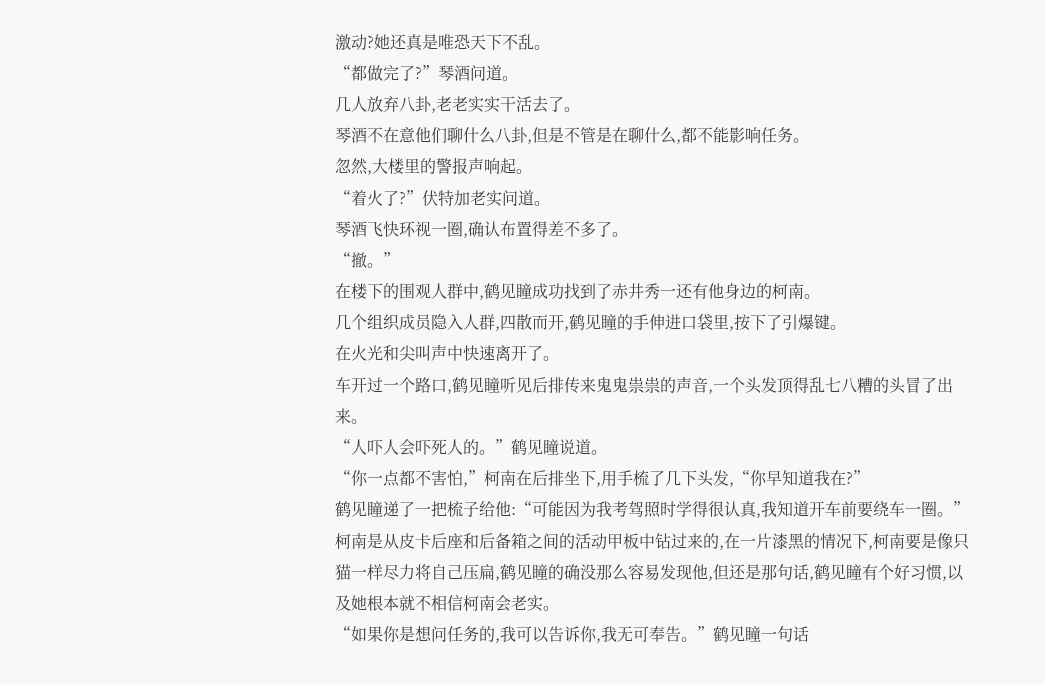激动?她还真是唯恐天下不乱。
“都做完了?”琴酒问道。
几人放弃八卦,老老实实干活去了。
琴酒不在意他们聊什么八卦,但是不管是在聊什么,都不能影响任务。
忽然,大楼里的警报声响起。
“着火了?”伏特加老实问道。
琴酒飞快环视一圈,确认布置得差不多了。
“撤。”
在楼下的围观人群中,鹤见瞳成功找到了赤井秀一还有他身边的柯南。
几个组织成员隐入人群,四散而开,鹤见瞳的手伸进口袋里,按下了引爆键。
在火光和尖叫声中快速离开了。
车开过一个路口,鹤见瞳听见后排传来鬼鬼祟祟的声音,一个头发顶得乱七八糟的头冒了出来。
“人吓人会吓死人的。”鹤见瞳说道。
“你一点都不害怕,”柯南在后排坐下,用手梳了几下头发,“你早知道我在?”
鹤见瞳递了一把梳子给他:“可能因为我考驾照时学得很认真,我知道开车前要绕车一圈。”
柯南是从皮卡后座和后备箱之间的活动甲板中钻过来的,在一片漆黑的情况下,柯南要是像只猫一样尽力将自己压扁,鹤见瞳的确没那么容易发现他,但还是那句话,鹤见瞳有个好习惯,以及她根本就不相信柯南会老实。
“如果你是想问任务的,我可以告诉你,我无可奉告。”鹤见瞳一句话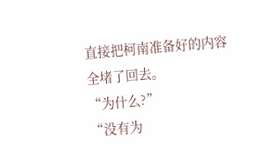直接把柯南准备好的内容全堵了回去。
“为什么?”
“没有为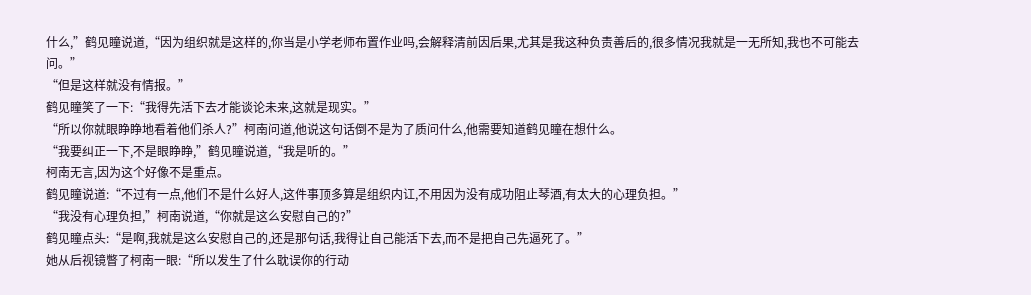什么,”鹤见瞳说道,“因为组织就是这样的,你当是小学老师布置作业吗,会解释清前因后果,尤其是我这种负责善后的,很多情况我就是一无所知,我也不可能去问。”
“但是这样就没有情报。”
鹤见瞳笑了一下:“我得先活下去才能谈论未来,这就是现实。”
“所以你就眼睁睁地看着他们杀人?”柯南问道,他说这句话倒不是为了质问什么,他需要知道鹤见瞳在想什么。
“我要纠正一下,不是眼睁睁,”鹤见瞳说道,“我是听的。”
柯南无言,因为这个好像不是重点。
鹤见瞳说道:“不过有一点,他们不是什么好人,这件事顶多算是组织内讧,不用因为没有成功阻止琴酒,有太大的心理负担。”
“我没有心理负担,”柯南说道,“你就是这么安慰自己的?”
鹤见瞳点头:“是啊,我就是这么安慰自己的,还是那句话,我得让自己能活下去,而不是把自己先逼死了。”
她从后视镜瞥了柯南一眼:“所以发生了什么耽误你的行动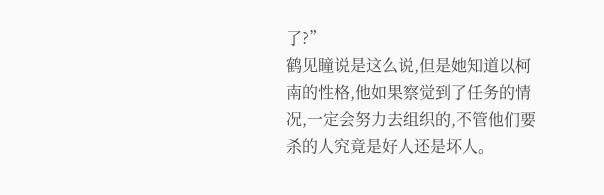了?”
鹤见瞳说是这么说,但是她知道以柯南的性格,他如果察觉到了任务的情况,一定会努力去组织的,不管他们要杀的人究竟是好人还是坏人。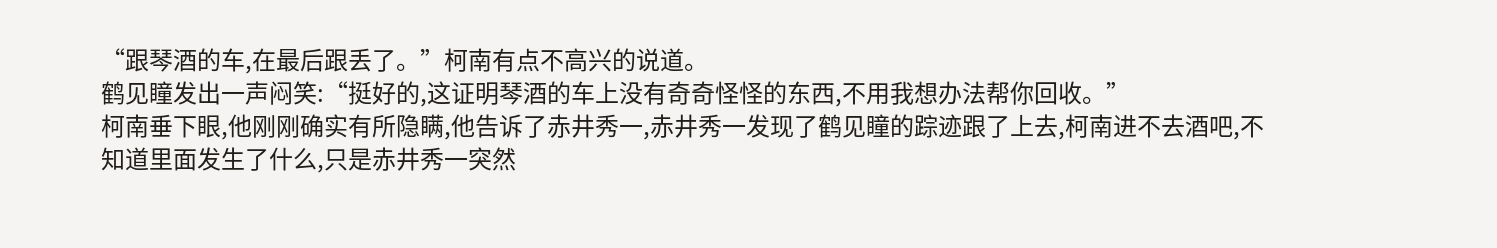“跟琴酒的车,在最后跟丢了。”柯南有点不高兴的说道。
鹤见瞳发出一声闷笑:“挺好的,这证明琴酒的车上没有奇奇怪怪的东西,不用我想办法帮你回收。”
柯南垂下眼,他刚刚确实有所隐瞒,他告诉了赤井秀一,赤井秀一发现了鹤见瞳的踪迹跟了上去,柯南进不去酒吧,不知道里面发生了什么,只是赤井秀一突然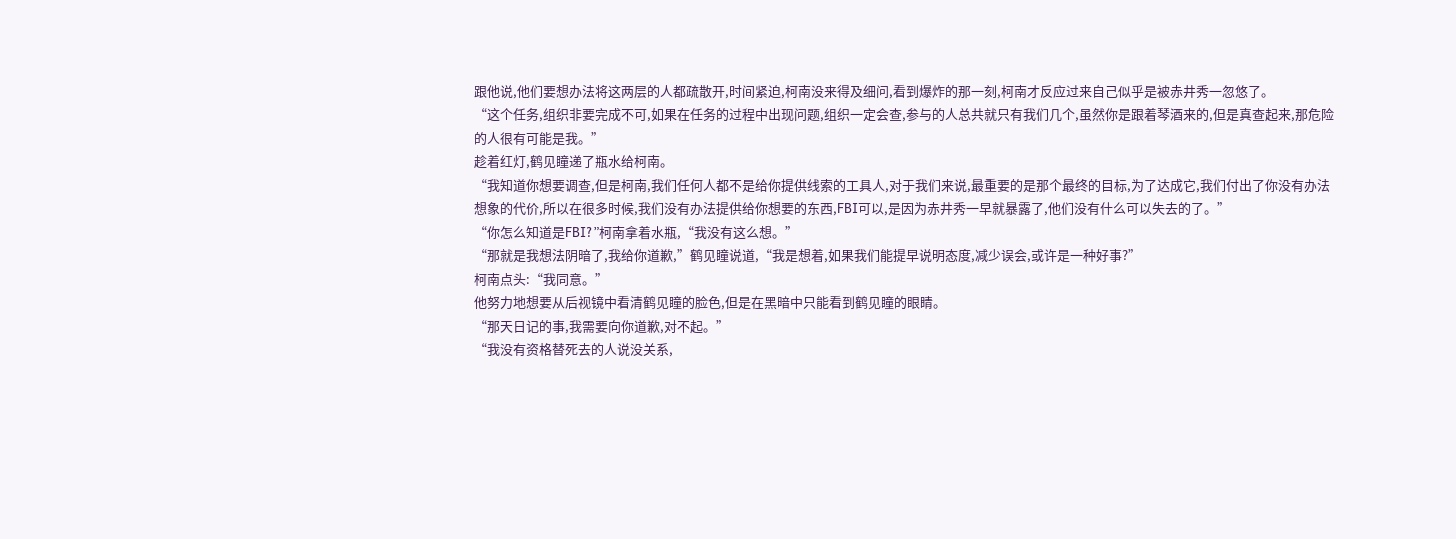跟他说,他们要想办法将这两层的人都疏散开,时间紧迫,柯南没来得及细问,看到爆炸的那一刻,柯南才反应过来自己似乎是被赤井秀一忽悠了。
“这个任务,组织非要完成不可,如果在任务的过程中出现问题,组织一定会查,参与的人总共就只有我们几个,虽然你是跟着琴酒来的,但是真查起来,那危险的人很有可能是我。”
趁着红灯,鹤见瞳递了瓶水给柯南。
“我知道你想要调查,但是柯南,我们任何人都不是给你提供线索的工具人,对于我们来说,最重要的是那个最终的目标,为了达成它,我们付出了你没有办法想象的代价,所以在很多时候,我们没有办法提供给你想要的东西,FBI可以,是因为赤井秀一早就暴露了,他们没有什么可以失去的了。”
“你怎么知道是FBI?”柯南拿着水瓶,“我没有这么想。”
“那就是我想法阴暗了,我给你道歉,”鹤见瞳说道,“我是想着,如果我们能提早说明态度,减少误会,或许是一种好事?”
柯南点头:“我同意。”
他努力地想要从后视镜中看清鹤见瞳的脸色,但是在黑暗中只能看到鹤见瞳的眼睛。
“那天日记的事,我需要向你道歉,对不起。”
“我没有资格替死去的人说没关系,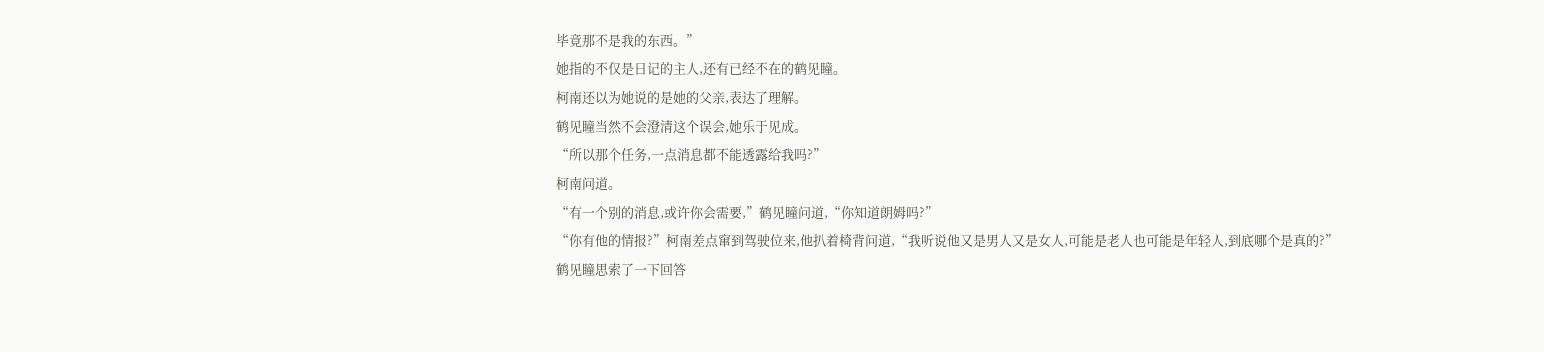毕竟那不是我的东西。”
她指的不仅是日记的主人,还有已经不在的鹤见瞳。
柯南还以为她说的是她的父亲,表达了理解。
鹤见瞳当然不会澄清这个误会,她乐于见成。
“所以那个任务,一点消息都不能透露给我吗?”
柯南问道。
“有一个别的消息,或许你会需要,”鹤见瞳问道,“你知道朗姆吗?”
“你有他的情报?”柯南差点窜到驾驶位来,他扒着椅背问道,“我听说他又是男人又是女人,可能是老人也可能是年轻人,到底哪个是真的?”
鹤见瞳思索了一下回答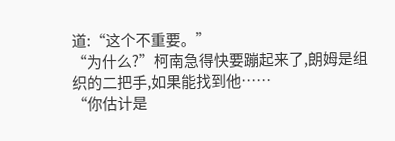道:“这个不重要。”
“为什么?”柯南急得快要蹦起来了,朗姆是组织的二把手,如果能找到他……
“你估计是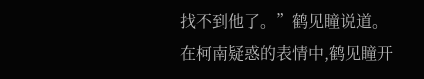找不到他了。”鹤见瞳说道。
在柯南疑惑的表情中,鹤见瞳开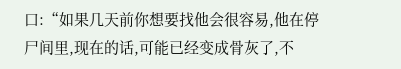口:“如果几天前你想要找他会很容易,他在停尸间里,现在的话,可能已经变成骨灰了,不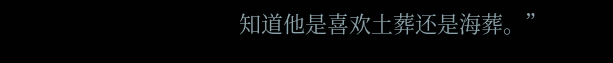知道他是喜欢土葬还是海葬。”